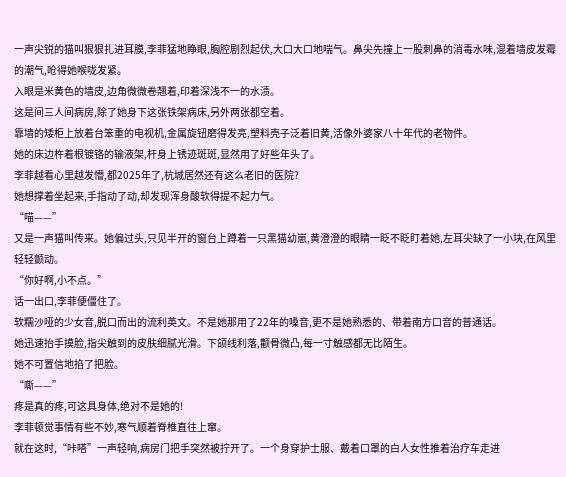一声尖锐的猫叫狠狠扎进耳膜,李菲猛地睁眼,胸腔剧烈起伏,大口大口地喘气。鼻尖先撞上一股刺鼻的消毒水味,混着墙皮发霉的潮气,呛得她喉咙发紧。
入眼是米黄色的墙皮,边角微微卷翘着,印着深浅不一的水渍。
这是间三人间病房,除了她身下这张铁架病床,另外两张都空着。
靠墙的矮柜上放着台笨重的电视机,金属旋钮磨得发亮,塑料壳子泛着旧黄,活像外婆家八十年代的老物件。
她的床边杵着根镀铬的输液架,杆身上锈迹斑斑,显然用了好些年头了。
李菲越看心里越发懵,都2025年了,杭城居然还有这么老旧的医院?
她想撑着坐起来,手指动了动,却发现浑身酸软得提不起力气。
“喵——”
又是一声猫叫传来。她偏过头,只见半开的窗台上蹲着一只黑猫幼崽,黄澄澄的眼睛一眨不眨盯着她,左耳尖缺了一小块,在风里轻轻颤动。
“你好啊,小不点。”
话一出口,李菲便僵住了。
软糯沙哑的少女音,脱口而出的流利英文。不是她那用了22年的嗓音,更不是她熟悉的、带着南方口音的普通话。
她迅速抬手摸脸,指尖触到的皮肤细腻光滑。下颌线利落,颧骨微凸,每一寸触感都无比陌生。
她不可置信地掐了把脸。
“嘶——”
疼是真的疼,可这具身体,绝对不是她的!
李菲顿觉事情有些不妙,寒气顺着脊椎直往上窜。
就在这时,“咔嗒”一声轻响,病房门把手突然被拧开了。一个身穿护士服、戴着口罩的白人女性推着治疗车走进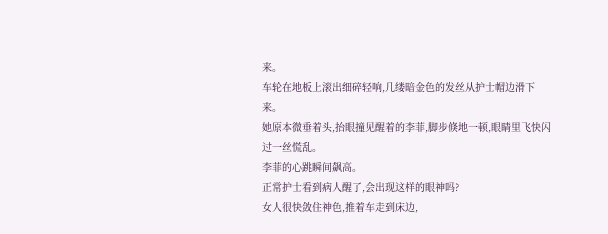来。
车轮在地板上滚出细碎轻响,几缕暗金色的发丝从护士帽边滑下来。
她原本微垂着头,抬眼撞见醒着的李菲,脚步倏地一顿,眼睛里飞快闪过一丝慌乱。
李菲的心跳瞬间飙高。
正常护士看到病人醒了,会出现这样的眼神吗?
女人很快敛住神色,推着车走到床边,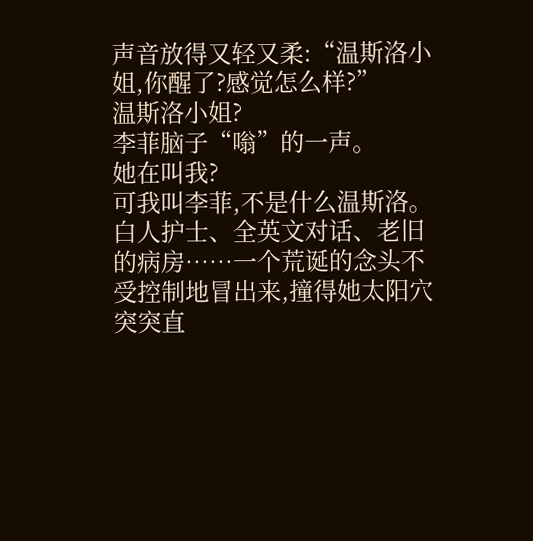声音放得又轻又柔:“温斯洛小姐,你醒了?感觉怎么样?”
温斯洛小姐?
李菲脑子“嗡”的一声。
她在叫我?
可我叫李菲,不是什么温斯洛。
白人护士、全英文对话、老旧的病房……一个荒诞的念头不受控制地冒出来,撞得她太阳穴突突直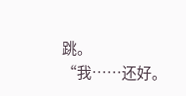跳。
“我……还好。